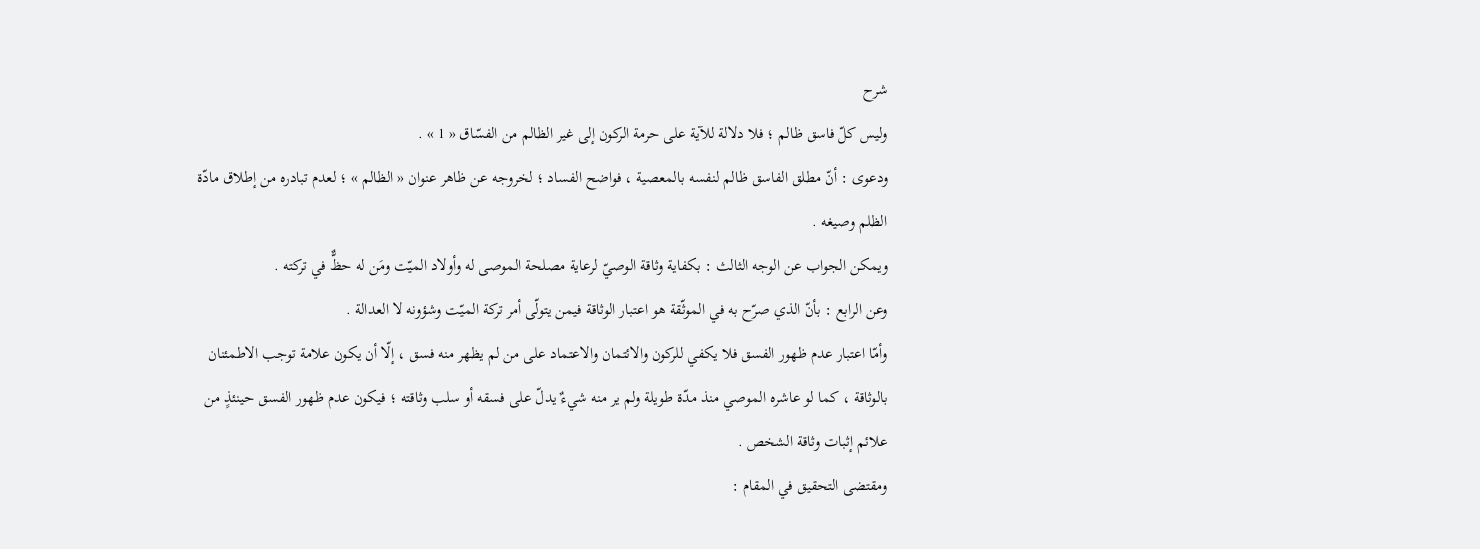شرح
وليس كلّ فاسق ظالم ؛ فلا دلالة للآية على حرمة الركون إلى غير الظالم من الفسّاق « 1 » .
ودعوى : أنّ مطلق الفاسق ظالم لنفسه بالمعصية ، فواضح الفساد ؛ لخروجه عن ظاهر عنوان « الظالم » ؛ لعدم تبادره من إطلاق مادّة الظلم وصيغه .
ويمكن الجواب عن الوجه الثالث : بكفاية وثاقة الوصيّ لرعاية مصلحة الموصى له وأولاد الميّت ومَن له حظٌّ في تركته .
وعن الرابع : بأنّ الذي صرّح به في الموثّقة هو اعتبار الوثاقة فيمن يتولّى أمر تركة الميّت وشؤونه لا العدالة .
وأمّا اعتبار عدم ظهور الفسق فلا يكفي للركون والائتمان والاعتماد على من لم يظهر منه فسق ، إلّا أن يكون علامة توجب الاطمئنان بالوثاقة ، كما لو عاشره الموصي منذ مدّة طويلة ولم ير منه شيءٌ يدلّ على فسقه أو سلب وثاقته ؛ فيكون عدم ظهور الفسق حينئذٍ من علائم إثبات وثاقة الشخص .
ومقتضى التحقيق في المقام :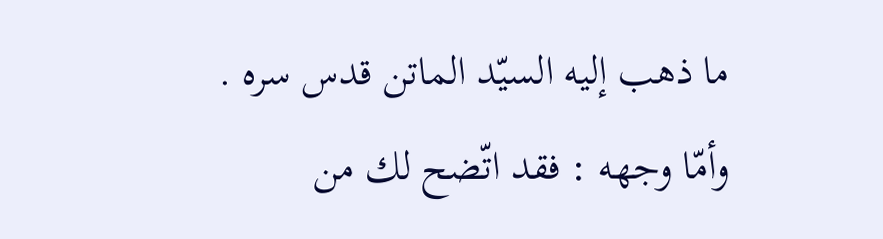ما ذهب إليه السيّد الماتن قدس سره .
وأمّا وجهه : فقد اتّضح لك من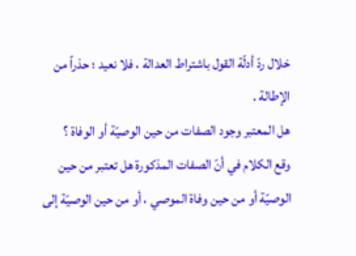خلال ردّ أدلّة القول باشتراط العدالة ، فلا نعيد ؛ حذراً من الإطالة .
هل المعتبر وجود الصفات من حين الوصيّة أو الوفاة ؟
وقع الكلام في أنّ الصفات المذكورة هل تعتبر من حين الوصيّة أو من حين وفاة الموصي ، أو من حين الوصيّة إلى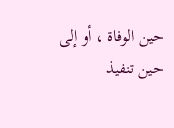حين الوفاة ، أو إلى حين تنفيذ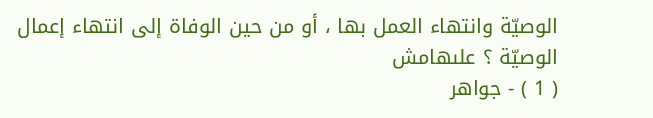الوصيّة وانتهاء العمل بها ، أو من حين الوفاة إلى انتهاء إعمال الوصيّة ؟ علىهامش
( 1 ) - جواهر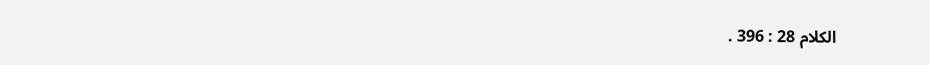الكلام 28 : 396 .